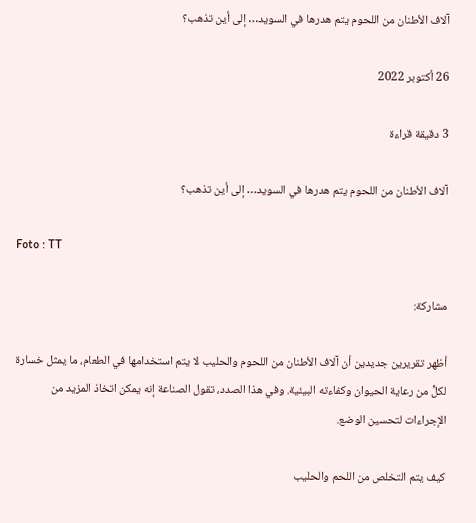آلاف الأطنان من اللحوم يتم هدرها في السويد… إلى أين تذهب؟

26 أكتوبر 2022

3 دقيقة قراءة

آلاف الأطنان من اللحوم يتم هدرها في السويد… إلى أين تذهب؟

Foto : TT

مشاركة:

أظهر تقريرين جديدين أن آلاف الأطنان من اللحوم والحليب لا يتم استخدامها في الطعام، ما يمثل خسارة لكلٍّ من رعاية الحيوان وكفاءته البيئية. وفي هذا الصدد، تقول الصناعة إنه يمكن اتخاذ المزيد من الإجراءات لتحسين الوضع.

كيف يتم التخلص من اللحم والحليب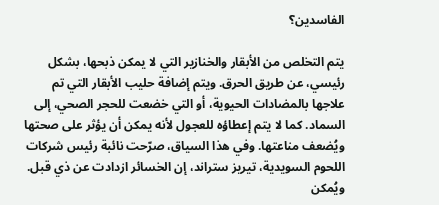الفاسدين؟

يتم التخلص من الأبقار والخنازير التي لا يمكن ذبحها، بشكل رئيسي، عن طريق الحرق. ويتم إضافة حليب الأبقار التي تم علاجها بالمضادات الحيوية، أو التي خضعت للحجر الصحي، إلى السماد. كما لا يتم إعطاؤه للعجول لأنه يمكن أن يؤثر على صحتها ويُضعف مناعتها. وفي هذا السياق، صرّحت نائبة رئيس شركات اللحوم السويدية، تيريز ستراند، إن الخسائر ازدادت عن ذي قبل. ويُمكن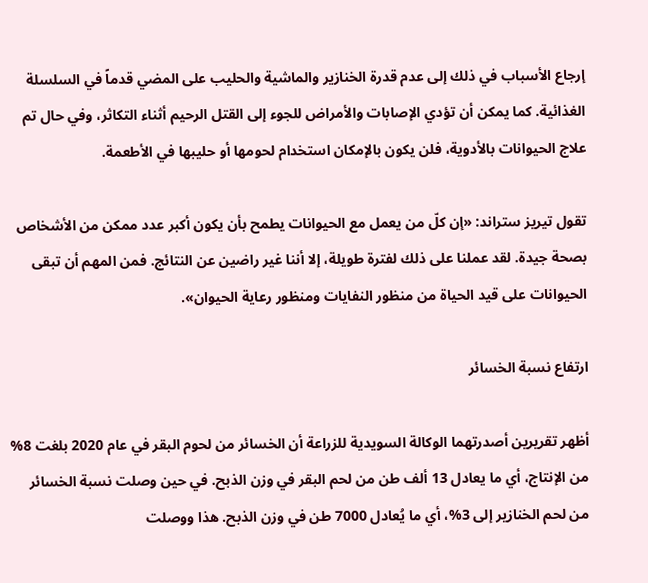إرجاع الأسباب في ذلك إلى عدم قدرة الخنازير والماشية والحليب على المضي قدماً في السلسلة الغذائية. كما يمكن أن تؤدي الإصابات والأمراض للجوء إلى القتل الرحيم أثناء التكاثر، وفي حال تم علاج الحيوانات بالأدوية، فلن يكون بالإمكان استخدام لحومها أو حليبها في الأطعمة.

تقول تيريز ستراند: «إن كلّ من يعمل مع الحيوانات يطمح بأن يكون أكبر عدد ممكن من الأشخاص بصحة جيدة. لقد عملنا على ذلك لفترة طويلة، إلا أننا غير راضين عن النتائج. فمن المهم أن تبقى الحيوانات على قيد الحياة من منظور النفايات ومنظور رعاية الحيوان».

ارتفاع نسبة الخسائر

أظهر تقريرين أصدرتهما الوكالة السويدية للزراعة أن الخسائر من لحوم البقر في عام 2020 بلغت 8% من الإنتاج، أي ما يعادل 13 ألف طن من لحم البقر في وزن الذبح. في حين وصلت نسبة الخسائر من لحم الخنازير إلى 3%، أي ما يُعادل 7000 طن في وزن الذبح. هذا ووصلت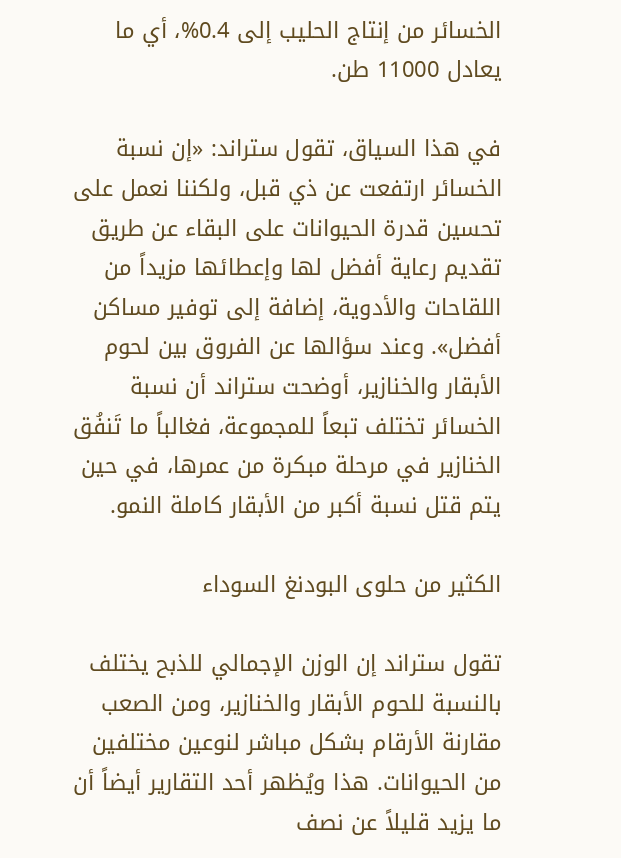الخسائر من إنتاج الحليب إلى 0.4%، أي ما يعادل 11000 طن.

في هذا السياق، تقول ستراند: «إن نسبة الخسائر ارتفعت عن ذي قبل، ولكننا نعمل على تحسين قدرة الحيوانات على البقاء عن طريق تقديم رعاية أفضل لها وإعطائها مزيداً من اللقاحات والأدوية، إضافة إلى توفير مساكن أفضل». وعند سؤالها عن الفروق بين لحوم الأبقار والخنازير، أوضحت ستراند أن نسبة الخسائر تختلف تبعاً للمجموعة، فغالباً ما تَنفُق الخنازير في مرحلة مبكرة من عمرها، في حين يتم قتل نسبة أكبر من الأبقار كاملة النمو.

الكثير من حلوى البودنغ السوداء

تقول ستراند إن الوزن الإجمالي للذبح يختلف بالنسبة للحوم الأبقار والخنازير، ومن الصعب مقارنة الأرقام بشكل مباشر لنوعين مختلفين من الحيوانات. هذا ويُظهر أحد التقارير أيضاً أن ما يزيد قليلاً عن نصف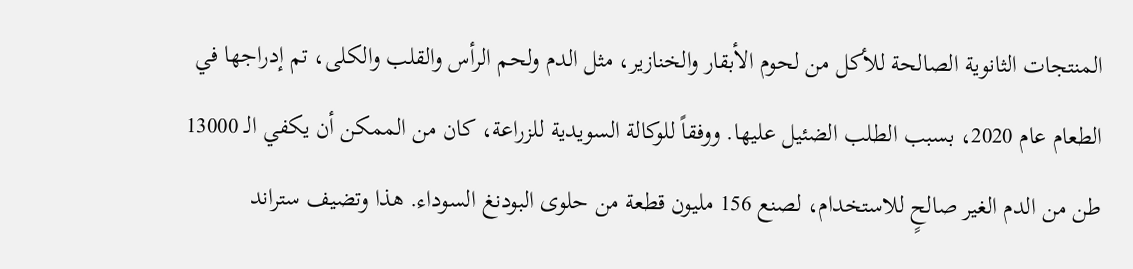المنتجات الثانوية الصالحة للأكل من لحوم الأبقار والخنازير، مثل الدم ولحم الرأس والقلب والكلى، تم إدراجها في الطعام عام 2020، بسبب الطلب الضئيل عليها. ووفقاً للوكالة السويدية للزراعة، كان من الممكن أن يكفي الـ 13000 طن من الدم الغير صالحٍ للاستخدام، لصنع 156 مليون قطعة من حلوى البودنغ السوداء. هذا وتضيف ستراند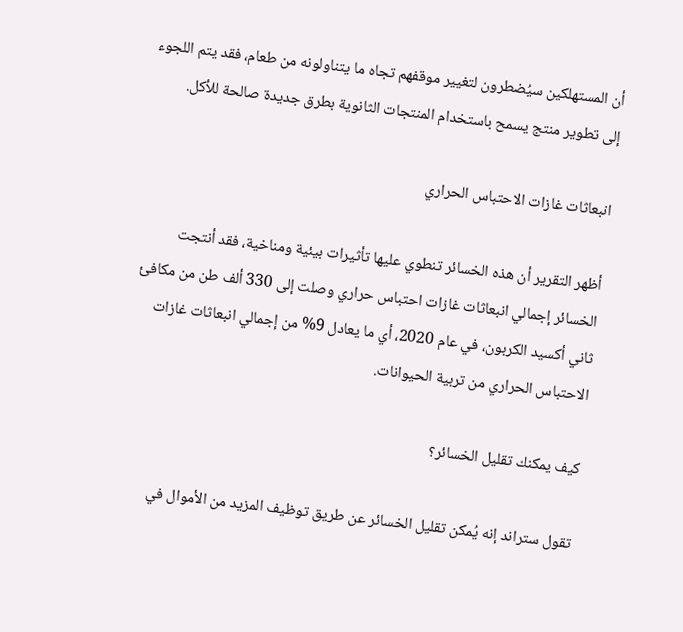أن المستهلكين سيُضطرون لتغيير موقفهم تجاه ما يتناولونه من طعام، فقد يتم اللجوء إلى تطوير منتج يسمح باستخدام المنتجات الثانوية بطرق جديدة صالحة للأكل.

انبعاثات غازات الاحتباس الحراري

أظهر التقرير أن هذه الخسائر تنطوي عليها تأثيرات بيئية ومناخية، فقد أنتجت الخسائر إجمالي انبعاثات غازات احتباس حراري وصلت إلى 330 ألف طن من مكافئ ثاني أكسيد الكربون، في عام 2020، أي ما يعادل 9% من إجمالي انبعاثات غازات الاحتباس الحراري من تربية الحيوانات.

كيف يمكنك تقليل الخسائر؟

تقول ستراند إنه يُمكن تقليل الخسائر عن طريق توظيف المزيد من الأموال في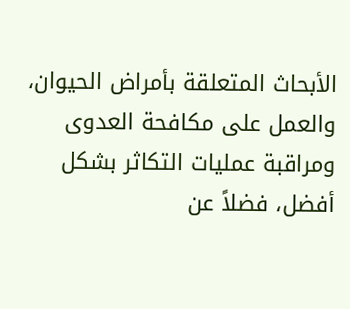الأبحاث المتعلقة بأمراض الحيوان، والعمل على مكافحة العدوى ومراقبة عمليات التكاثر بشكل أفضل، فضلاً عن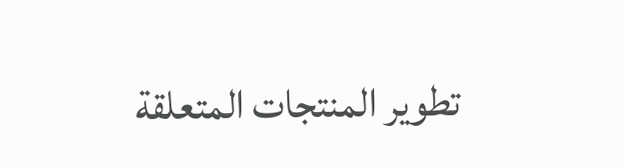تطوير المنتجات المتعلقة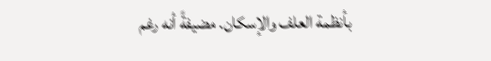بأنظمة العلف والإسكان. مضيفةً أنه رغم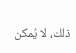ذلك، لا يُمكن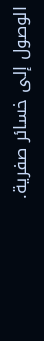الوصول إلى خسائر صفرية.